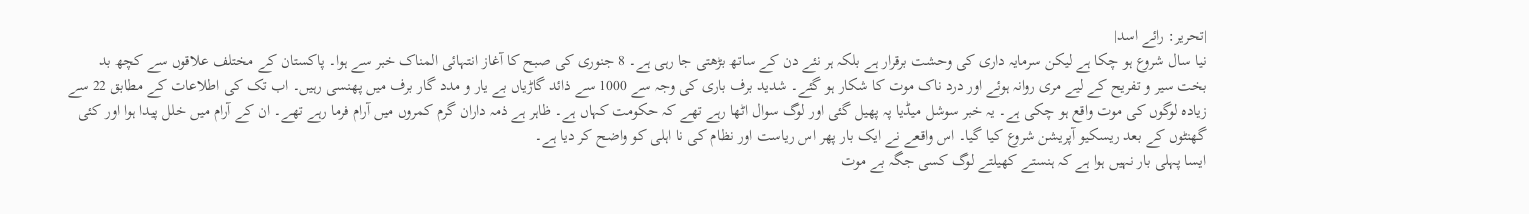|تحریر: رائے اسد|
نیا سال شروع ہو چکا ہے لیکن سرمایہ داری کی وحشت برقرار ہے بلکہ ہر نئے دن کے ساتھ بڑھتی جا رہی ہے۔ 8 جنوری کی صبح کا آغاز انتہائی المناک خبر سے ہوا۔ پاکستان کے مختلف علاقوں سے کچھ بد بخت سیر و تفریح کے لیے مری روانہ ہوئے اور درد ناک موت کا شکار ہو گئے۔ شدید برف باری کی وجہ سے 1000 سے ذائد گاڑیاں بے یار و مدد گار برف میں پھنسی رہیں۔ اب تک کی اطلاعات کے مطابق 22 سے زیادہ لوگوں کی موت واقع ہو چکی ہے۔ یہ خبر سوشل میڈیا پہ پھیل گئی اور لوگ سوال اٹھا رہے تھے کہ حکومت کہاں ہے۔ ظاہر ہے ذمہ داران گرم کمروں میں آرام فرما رہے تھے۔ ان کے آرام میں خلل پیدا ہوا اور کئی گھنٹوں کے بعد ریسکیو آپریشن شروع کیا گیا۔ اس واقعے نے ایک بار پھر اس ریاست اور نظام کی نا اہلی کو واضح کر دیا ہے۔
ایسا پہلی بار نہیں ہوا ہے کہ ہنستے کھیلتے لوگ کسی جگہ بے موت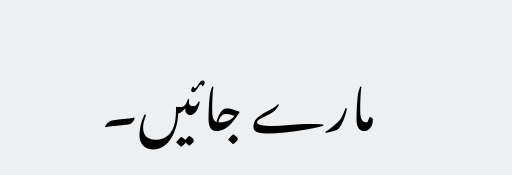مارے جائیں۔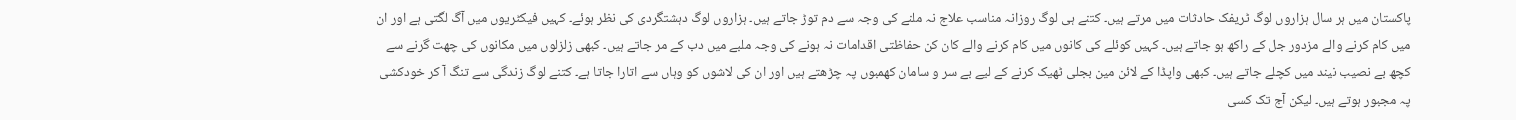پاکستان میں ہر سال ہزاروں لوگ ٹریفک حادثات میں مرتے ہیں۔ کتنے ہی لوگ روزانہ مناسب علاج نہ ملنے کی وجہ سے دم توڑ جاتے ہیں۔ ہزاروں لوگ دہشتگردی کی نظر ہوئے۔ کہیں فیکٹریوں میں آگ لگتی ہے اور ان میں کام کرنے والے مزدور جل کے راکھ ہو جاتے ہیں۔ کہیں کوئلے کی کانوں میں کام کرنے والے کان کن حفاظتی اقدامات نہ ہونے کی وجہ ملبے میں دب کے مر جاتے ہیں۔ کبھی زلزلوں میں مکانوں کی چھت گرنے سے کچھ بے نصیب نیند میں کچلے جاتے ہیں۔ کبھی واپڈا کے لائن مین بجلی ٹھیک کرنے کے لیے بے سر و سامان کھمبوں پہ چڑھتے ہیں اور ان کی لاشوں کو وہاں سے اتارا جاتا ہے۔ کتنے لوگ زندگی سے تنگ آ کر خودکشی پہ مجبور ہوتے ہیں۔ لیکن آج تک کسی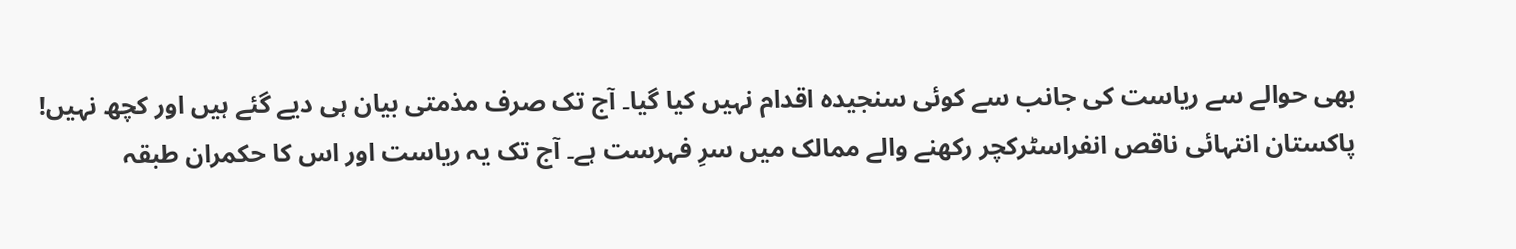بھی حوالے سے ریاست کی جانب سے کوئی سنجیدہ اقدام نہیں کیا گیا۔ آج تک صرف مذمتی بیان ہی دیے گئے ہیں اور کچھ نہیں!
پاکستان انتہائی ناقص انفراسٹرکچر رکھنے والے ممالک میں سرِ فہرست ہے۔ آج تک یہ ریاست اور اس کا حکمران طبقہ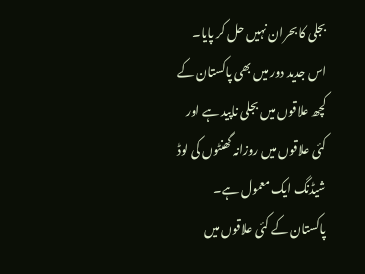بجلی کا بحران نہیں حل کر پایا۔ اس جدید دور میں بھی پاکستان کے کچھ علاقوں میں بجلی ناپید ہے اور کئی علاقوں میں روزانہ گھنٹوں کی لوڈ شیڈنگ ایک معمول ہے۔ پاکستان کے کئی علاقوں میں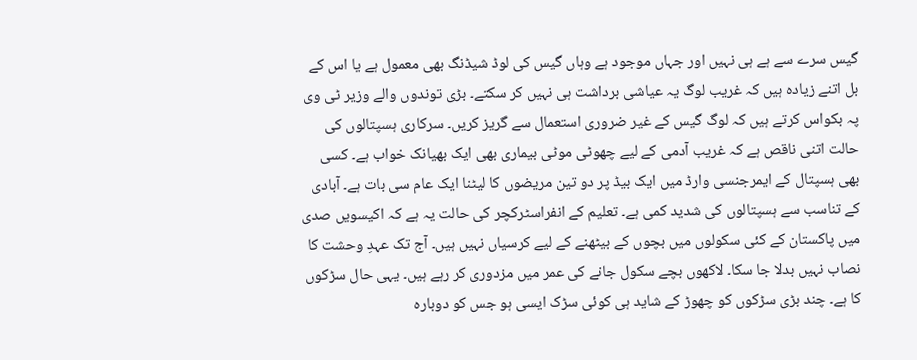گیس سرے سے ہے ہی نہیں اور جہاں موجود ہے وہاں گیس کی لوڈ شیڈنگ بھی معمول ہے یا اس کے بل اتنے زیادہ ہیں کہ غریب لوگ یہ عیاشی برداشت ہی نہیں کر سکتے۔ بڑی توندوں والے وزیر ٹی وی پہ بکواس کرتے ہیں کہ لوگ گیس کے غیر ضروری استعمال سے گریز کریں۔ سرکاری ہسپتالوں کی حالت اتنی ناقص ہے کہ غریب آدمی کے لیے چھوٹی موٹی بیماری بھی ایک بھیانک خواب ہے۔ کسی بھی ہسپتال کے ایمرجنسی وارڈ میں ایک بیڈ پر دو تین مریضوں کا لیٹنا ایک عام سی بات ہے۔ آبادی کے تناسب سے ہسپتالوں کی شدید کمی ہے۔ تعلیم کے انفراسٹرکچر کی حالت یہ ہے کہ اکیسویں صدی میں پاکستان کے کئی سکولوں میں بچوں کے بیٹھنے کے لیے کرسیاں نہیں ہیں۔ آج تک عہدِ وحشت کا نصاب نہیں بدلا جا سکا۔ لاکھوں بچے سکول جانے کی عمر میں مزدوری کر رہے ہیں۔ یہی حال سڑکوں کا ہے۔ چند بڑی سڑکوں کو چھوڑ کے شاید ہی کوئی سڑک ایسی ہو جس کو دوبارہ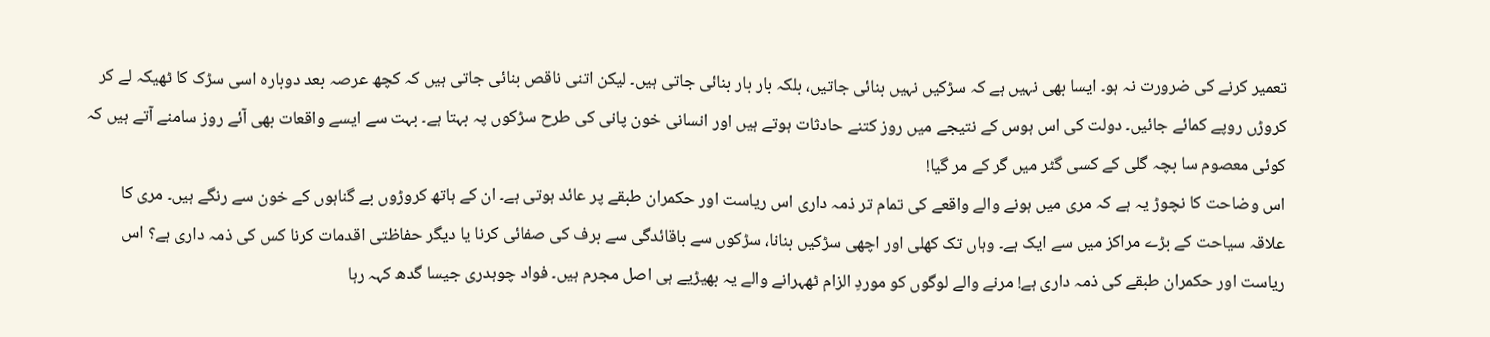تعمیر کرنے کی ضرورت نہ ہو۔ ایسا بھی نہیں ہے کہ سڑکیں نہیں بنائی جاتیں، بلکہ بار بار بنائی جاتی ہیں۔ لیکن اتنی ناقص بنائی جاتی ہیں کہ کچھ عرصہ بعد دوبارہ اسی سڑک کا ٹھیکہ لے کر کروڑں روپے کمائے جائیں۔ دولت کی اس ہوس کے نتیجے میں روز کتنے حادثات ہوتے ہیں اور انسانی خون پانی کی طرح سڑکوں پہ بہتا ہے۔ بہت سے ایسے واقعات بھی آئے روز سامنے آتے ہیں کہ کوئی معصوم سا بچہ گلی کے کسی گٹر میں گر کے مر گیا!
اس وضاحت کا نچوڑ یہ ہے کہ مری میں ہونے والے واقعے کی تمام تر ذمہ داری اس ریاست اور حکمران طبقے پر عائد ہوتی ہے۔ ان کے ہاتھ کروڑوں بے گناہوں کے خون سے رنگے ہیں۔ مری کا علاقہ سیاحت کے بڑے مراکز میں سے ایک ہے۔ وہاں تک کھلی اور اچھی سڑکیں بنانا، سڑکوں سے باقائدگی سے برف کی صفائی کرنا یا دیگر حفاظتی اقدمات کرنا کس کی ذمہ داری ہے؟ اس ریاست اور حکمران طبقے کی ذمہ داری ہے! مرنے والے لوگوں کو موردِ الزام ٹھہرانے والے یہ بھیڑیے ہی اصل مجرم ہیں۔ فواد چوہدری جیسا گدھ کہہ رہا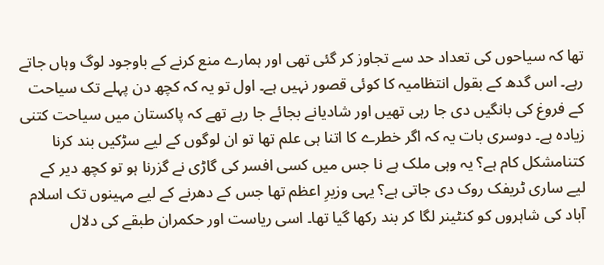تھا کہ سیاحوں کی تعداد حد سے تجاوز کر گئی تھی اور ہمارے منع کرنے کے باوجود لوگ وہاں جاتے رہے۔ اس گدھ کے بقول انتظامیہ کا کوئی قصور نہیں ہے۔ اول تو یہ کہ کچھ دن پہلے تک سیاحت کے فروغ کی بانگیں دی جا رہی تھیں اور شادیانے بجائے جا رہے تھے کہ پاکستان میں سیاحت کتنی زیادہ ہے۔ دوسری بات یہ کہ اگر خطرے کا اتنا ہی علم تھا تو ان لوگوں کے لیے سڑکیں بند کرنا کتنامشکل کام ہے؟ یہ وہی ملک ہے نا جس میں کسی افسر کی گاڑی نے گزرنا ہو تو کچھ دیر کے لیے ساری ٹریفک روک دی جاتی ہے؟ یہی وزیرِ اعظم تھا جس کے دھرنے کے لیے مہینوں تک اسلام آباد کی شاہروں کو کنٹینر لگا کر بند رکھا گیا تھا۔ اسی ریاست اور حکمران طبقے کی دلال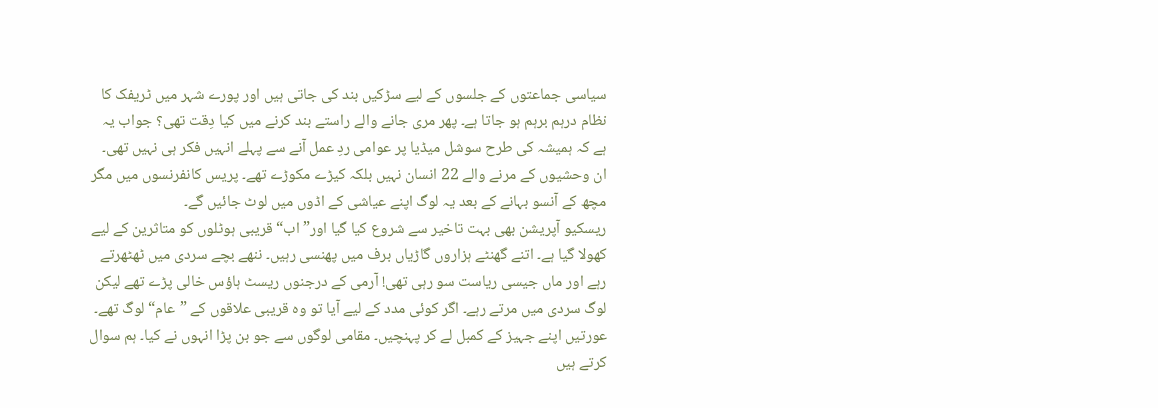سیاسی جماعتوں کے جلسوں کے لیے سڑکیں بند کی جاتی ہیں اور پورے شہر میں ٹریفک کا نظام درہم برہم ہو جاتا ہے۔ پھر مری جانے والے راستے بند کرنے میں کیا دِقت تھی؟ جواب یہ ہے کہ ہمیشہ کی طرح سوشل میڈیا پر عوامی ردِ عمل آنے سے پہلے انہیں فکر ہی نہیں تھی۔ ان وحشیوں کے مرنے والے 22 انسان نہیں بلکہ کیڑے مکوڑے تھے۔ پریس کانفرنسوں میں مگر مچھ کے آنسو بہانے کے بعد یہ لوگ اپنے عیاشی کے اڈوں میں لوٹ جائیں گے۔
ریسکیو آپریشن بھی بہت تاخیر سے شروع کیا گیا اور”اب“ قریبی ہوٹلوں کو متاثرین کے لیے کھولا گیا ہے۔ اتنے گھنٹے ہزاروں گاڑیاں برف میں پھنسی رہیں۔ ننھے بچے سردی میں ٹھٹھرتے رہے اور ماں جیسی ریاست سو رہی تھی! آرمی کے درجنوں ریسٹ ہاؤس خالی پڑے تھے لیکن لوگ سردی میں مرتے رہے۔ اگر کوئی مدد کے لیے آیا تو وہ قریبی علاقوں کے ”عام“ لوگ تھے۔ عورتیں اپنے جہیز کے کمبل لے کر پہنچیں۔ مقامی لوگوں سے جو بن پڑا انہوں نے کیا۔ ہم سوال کرتے ہیں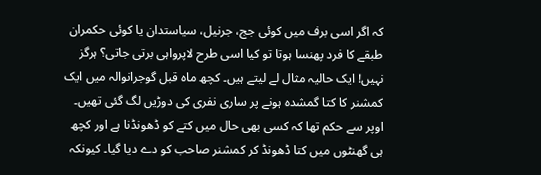کہ اگر اسی برف میں کوئی جج، جرنیل، سیاستدان یا کوئی حکمران طبقے کا فرد پھنسا ہوتا تو کیا اسی طرح لاپرواہی برتی جاتی؟ ہرگز نہیں! ایک حالیہ مثال لے لیتے ہیں۔ کچھ ماہ قبل گوجرانوالہ میں ایک کمشنر کا کتا گمشدہ ہونے پر ساری نفری کی دوڑیں لگ گئی تھیں۔ اوپر سے حکم تھا کہ کسی بھی حال میں کتے کو ڈھونڈنا ہے اور کچھ ہی گھنٹوں میں کتا ڈھونڈ کر کمشنر صاحب کو دے دیا گیا۔ کیونکہ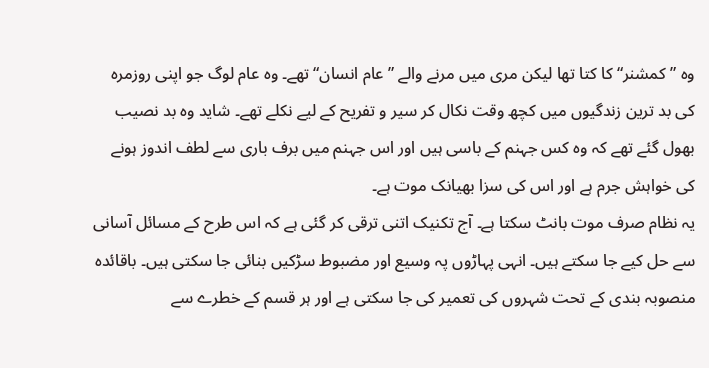وہ ”کمشنر“ کا کتا تھا لیکن مری میں مرنے والے ”عام انسان“ تھے۔ وہ عام لوگ جو اپنی روزمرہ کی بد ترین زندگیوں میں کچھ وقت نکال کر سیر و تفریح کے لیے نکلے تھے۔ شاید وہ بد نصیب بھول گئے تھے کہ وہ کس جہنم کے باسی ہیں اور اس جہنم میں برف باری سے لطف اندوز ہونے کی خواہش جرم ہے اور اس کی سزا بھیانک موت ہے۔
یہ نظام صرف موت بانٹ سکتا ہے۔ آج تکنیک اتنی ترقی کر گئی ہے کہ اس طرح کے مسائل آسانی سے حل کیے جا سکتے ہیں۔ انہی پہاڑوں پہ وسیع اور مضبوط سڑکیں بنائی جا سکتی ہیں۔ باقائدہ منصوبہ بندی کے تحت شہروں کی تعمیر کی جا سکتی ہے اور ہر قسم کے خطرے سے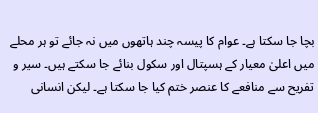بچا جا سکتا ہے۔ عوام کا پیسہ چند ہاتھوں میں نہ جائے تو ہر محلے میں اعلیٰ معیار کے ہسپتال اور سکول بنائے جا سکتے ہیں۔ سیر و تفریح سے منافعے کا عنصر ختم کیا جا سکتا ہے۔ لیکن انسانی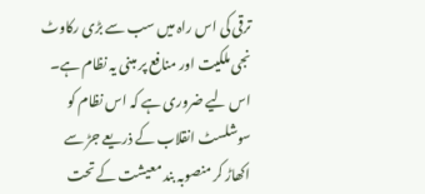ترقی کی اس راہ میں سب سے بڑی رکاوٹ نجی ملکیت اور منافع پر مبنی یہ نظام ہے۔ اس لیے ضروری ہے کہ اس نظام کو سوشلسٹ انقلاب کے ذریعے جڑ سے اکھاڑ کر منصوبہ بند معیشت کے تحت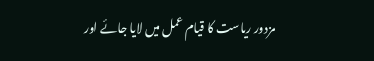مزدور ریاست کا قیام عمل میں لایا جائے اور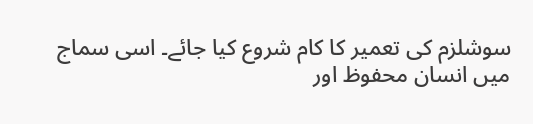سوشلزم کی تعمیر کا کام شروع کیا جائے۔ اسی سماج میں انسان محفوظ اور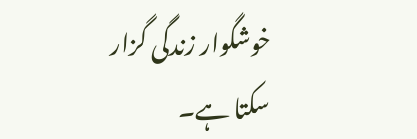خوشگوار زندگی گزار سکتا ہے۔